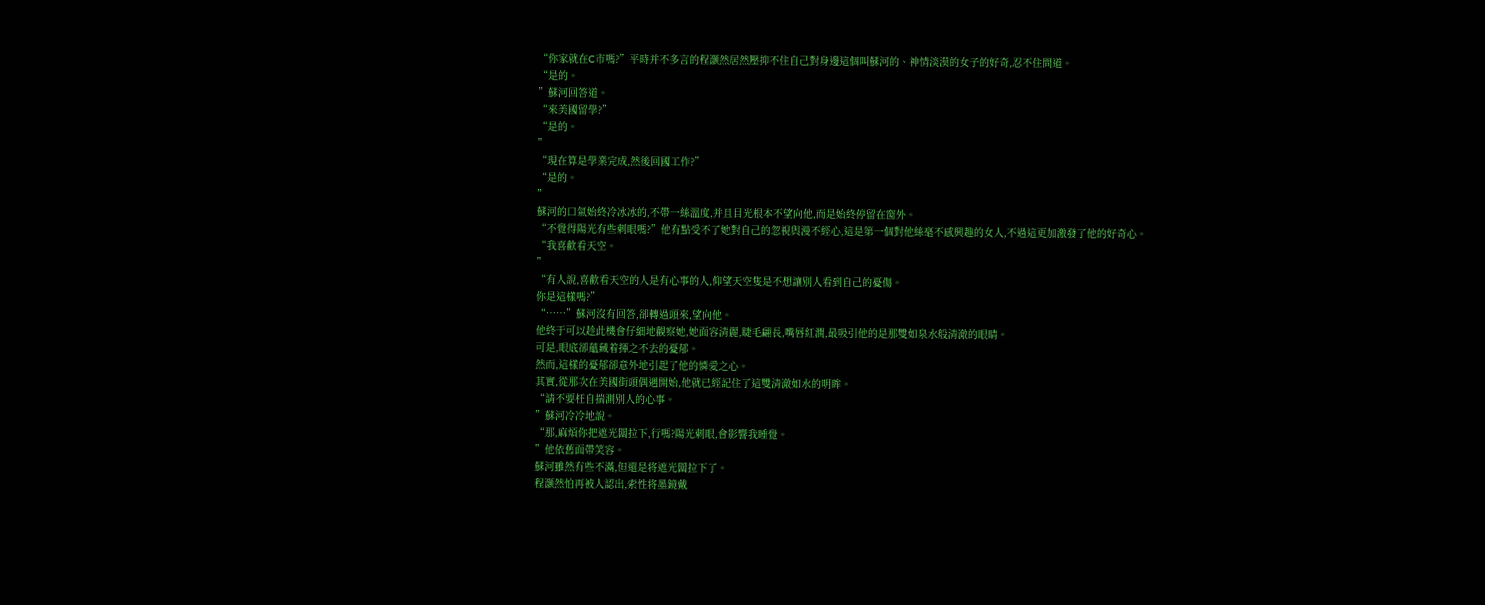“你家就在C市嗎?”平時并不多言的程灏然居然壓抑不住自己對身邊這個叫蘇河的、神情淡漠的女子的好奇,忍不住問道。
“是的。
”蘇河回答道。
“來美國留學?”
“是的。
”
“現在算是學業完成,然後回國工作?”
“是的。
”
蘇河的口氣始終冷冰冰的,不帶一絲溫度,并且目光根本不望向他,而是始終停留在窗外。
“不覺得陽光有些刺眼嗎?”他有點受不了她對自己的忽視與漫不經心,這是第一個對他絲毫不感興趣的女人,不過這更加激發了他的好奇心。
“我喜歡看天空。
”
“有人說,喜歡看天空的人是有心事的人,仰望天空隻是不想讓别人看到自己的憂傷。
你是這樣嗎?”
“……”蘇河沒有回答,卻轉過頭來,望向他。
他終于可以趁此機會仔細地觀察她,她面容清麗,睫毛翩長,嘴唇紅潤,最吸引他的是那雙如泉水般清澈的眼睛。
可是,眼底卻蘊藏着揮之不去的憂郁。
然而,這樣的憂郁卻意外地引起了他的憐愛之心。
其實,從那次在美國街頭偶遇開始,他就已經記住了這雙清澈如水的明眸。
“請不要枉自揣測别人的心事。
”蘇河冷冷地說。
“那,麻煩你把遮光闆拉下,行嗎?陽光刺眼,會影響我睡覺。
”他依舊面帶笑容。
蘇河雖然有些不滿,但還是将遮光闆拉下了。
程灏然怕再被人認出,索性将墨鏡戴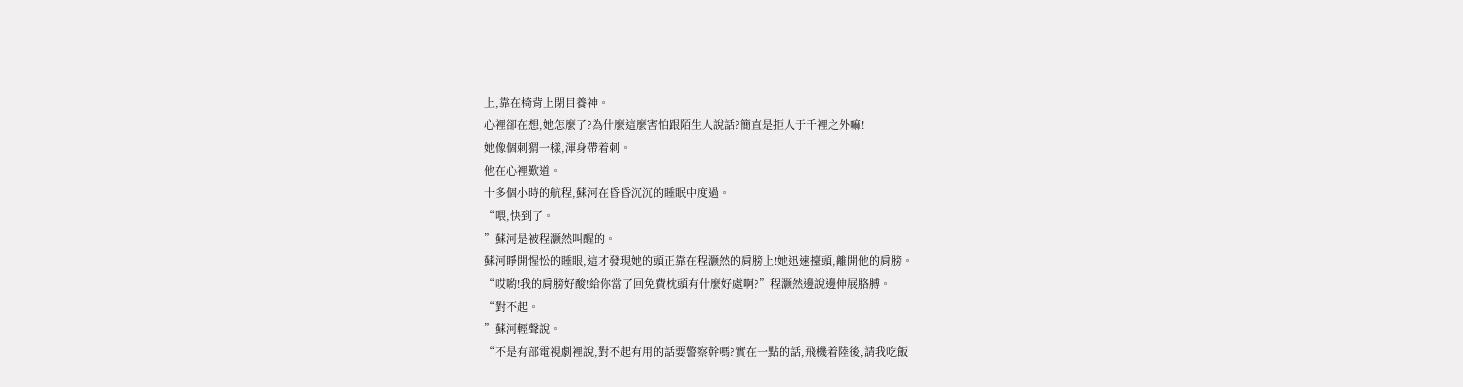上,靠在椅背上閉目養神。
心裡卻在想,她怎麼了?為什麼這麼害怕跟陌生人說話?簡直是拒人于千裡之外嘛!
她像個刺猬一樣,渾身帶着刺。
他在心裡歎道。
十多個小時的航程,蘇河在昏昏沉沉的睡眠中度過。
“喂,快到了。
”蘇河是被程灏然叫醒的。
蘇河睜開惺忪的睡眼,這才發現她的頭正靠在程灏然的肩膀上!她迅速擡頭,離開他的肩膀。
“哎喲!我的肩膀好酸!給你當了回免費枕頭有什麼好處啊?”程灏然邊說邊伸展胳膊。
“對不起。
”蘇河輕聲說。
“不是有部電視劇裡說,對不起有用的話要警察幹嗎?實在一點的話,飛機着陸後,請我吃飯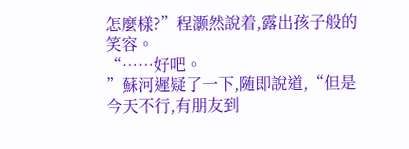怎麼樣?”程灏然說着,露出孩子般的笑容。
“……好吧。
”蘇河遲疑了一下,随即說道,“但是今天不行,有朋友到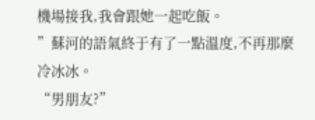機場接我,我會跟她一起吃飯。
”蘇河的語氣終于有了一點溫度,不再那麼冷冰冰。
“男朋友?”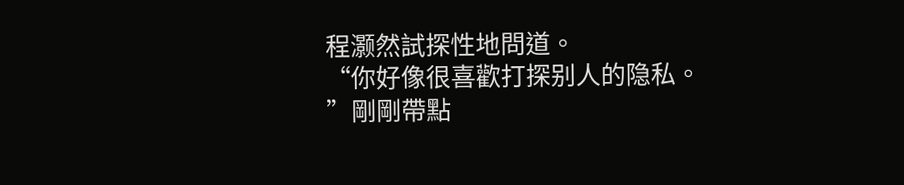程灏然試探性地問道。
“你好像很喜歡打探别人的隐私。
”剛剛帶點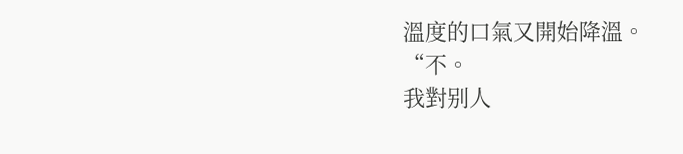溫度的口氣又開始降溫。
“不。
我對别人